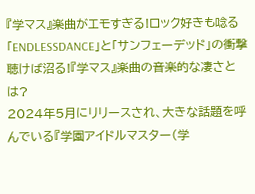『学マス』楽曲がエモすぎる!ロック好きも唸る「ENDLESSDANCE」と「サンフェーデッド」の衝撃
聴けば沼る!『学マス』楽曲の音楽的な凄さとは?
2024年5月にリリースされ、大きな話題を呼んでいる『学園アイドルマスター(学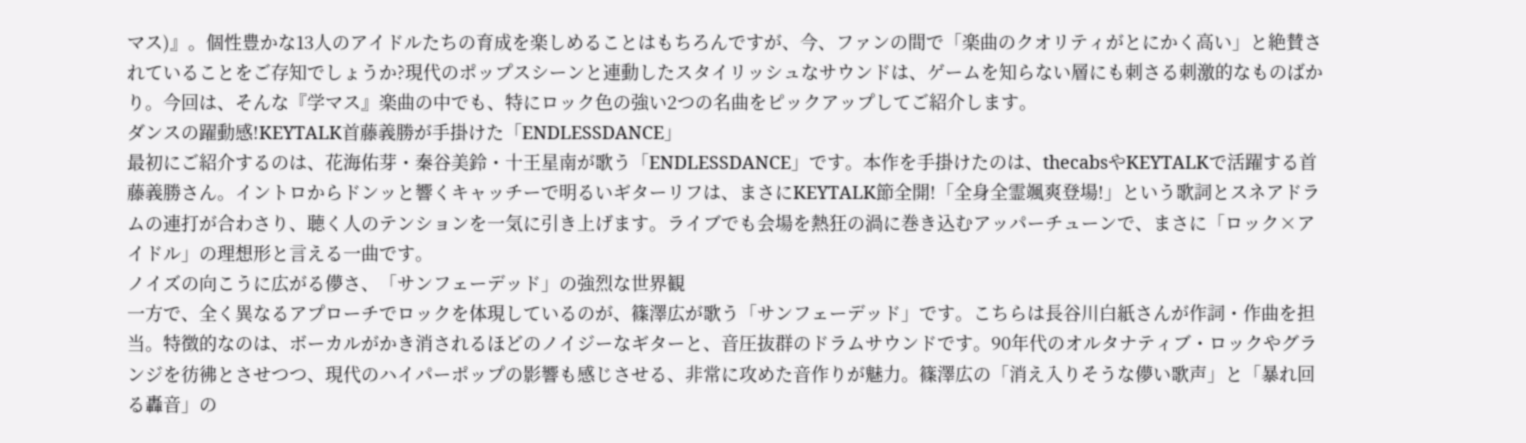マス)』。個性豊かな13人のアイドルたちの育成を楽しめることはもちろんですが、今、ファンの間で「楽曲のクオリティがとにかく高い」と絶賛されていることをご存知でしょうか?現代のポップスシーンと連動したスタイリッシュなサウンドは、ゲームを知らない層にも刺さる刺激的なものばかり。今回は、そんな『学マス』楽曲の中でも、特にロック色の強い2つの名曲をピックアップしてご紹介します。
ダンスの躍動感!KEYTALK首藤義勝が手掛けた「ENDLESSDANCE」
最初にご紹介するのは、花海佑芽・秦谷美鈴・十王星南が歌う「ENDLESSDANCE」です。本作を手掛けたのは、thecabsやKEYTALKで活躍する首藤義勝さん。イントロからドンッと響くキャッチーで明るいギターリフは、まさにKEYTALK節全開!「全身全霊颯爽登場!」という歌詞とスネアドラムの連打が合わさり、聴く人のテンションを一気に引き上げます。ライブでも会場を熱狂の渦に巻き込むアッパーチューンで、まさに「ロック×アイドル」の理想形と言える一曲です。
ノイズの向こうに広がる儚さ、「サンフェーデッド」の強烈な世界観
一方で、全く異なるアプローチでロックを体現しているのが、篠澤広が歌う「サンフェーデッド」です。こちらは長谷川白紙さんが作詞・作曲を担当。特徴的なのは、ボーカルがかき消されるほどのノイジーなギターと、音圧抜群のドラムサウンドです。90年代のオルタナティブ・ロックやグランジを彷彿とさせつつ、現代のハイパーポップの影響も感じさせる、非常に攻めた音作りが魅力。篠澤広の「消え入りそうな儚い歌声」と「暴れ回る轟音」の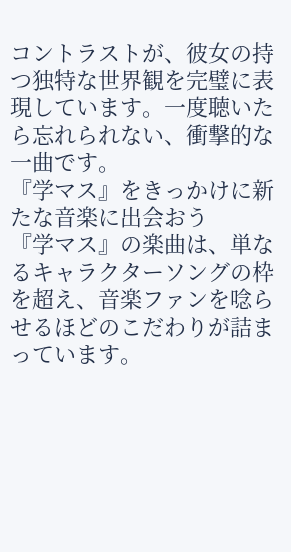コントラストが、彼女の持つ独特な世界観を完璧に表現しています。一度聴いたら忘れられない、衝撃的な一曲です。
『学マス』をきっかけに新たな音楽に出会おう
『学マス』の楽曲は、単なるキャラクターソングの枠を超え、音楽ファンを唸らせるほどのこだわりが詰まっています。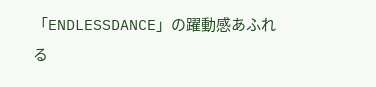「ENDLESSDANCE」の躍動感あふれる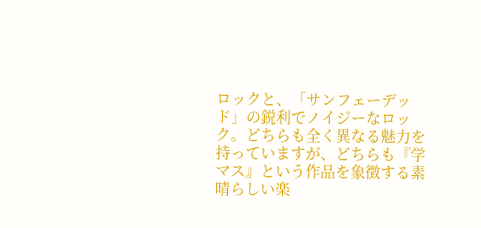ロックと、「サンフェーデッド」の鋭利でノイジーなロック。どちらも全く異なる魅力を持っていますが、どちらも『学マス』という作品を象徴する素晴らしい楽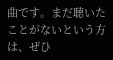曲です。まだ聴いたことがないという方は、ぜひ